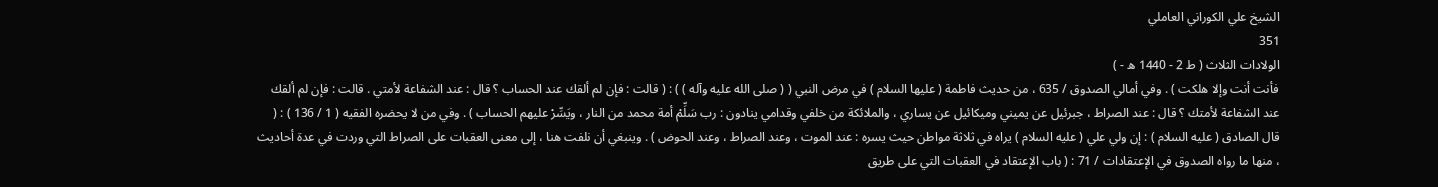الشيخ علي الكوراني العاملي
351
الولادات الثلاث ( ط 2 - 1440 ه - )
فأنت أنت وإلا هلكت ) . وفي أمالي الصدوق / 635 ، من حديث فاطمة ( عليها السلام ) في مرض النبي ( ( صلى الله عليه وآله ) ) : ( قالت : فإن لم ألقك عند الحساب ؟ قال : عند الشفاعة لأمتي . قالت : فإن لم ألقك عند الشفاعة لأمتك ؟ قال : عند الصراط ، جبرئيل عن يميني وميكائيل عن يساري ، والملائكة من خلفي وقدامي ينادون : رب سَلِّمْ أمة محمد من النار ، ويَسِّرْ عليهم الحساب ) . وفي من لا يحضره الفقيه ( 1 / 136 ) : ( قال الصادق ( عليه السلام ) : إن ولي علي ( عليه السلام ) يراه في ثلاثة مواطن حيث يسره : عند الموت ، وعند الصراط ، وعند الحوض ) . وينبغي أن نلفت هنا ، إلى معنى العقبات على الصراط التي وردت في عدة أحاديث ، منها ما رواه الصدوق في الإعتقادات / 71 : ( باب الإعتقاد في العقبات التي على طريق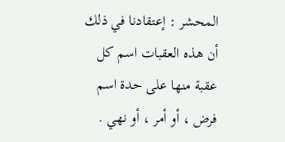المحشر : إعتقادنا في ذلك أن هذه العقبات اسم كل عقبة منها على حدة اسم فرض ، أو أمر ، أو نهي .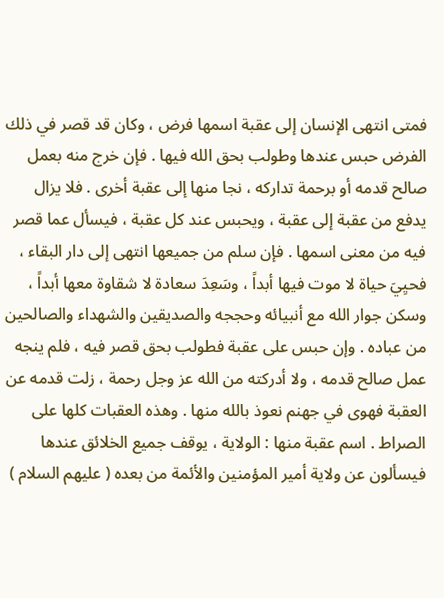فمتى انتهى الإنسان إلى عقبة اسمها فرض ، وكان قد قصر في ذلك الفرض حبس عندها وطولب بحق الله فيها . فإن خرج منه بعمل صالح قدمه أو برحمة تداركه ، نجا منها إلى عقبة أخرى . فلا يزال يدفع من عقبة إلى عقبة ، ويحبس عند كل عقبة ، فيسأل عما قصر فيه من معنى اسمها . فإن سلم من جميعها انتهى إلى دار البقاء ، فحيِيَ حياة لا موت فيها أبداً ، وسَعِدَ سعادة لا شقاوة معها أبداً ، وسكن جوار الله مع أنبيائه وحججه والصديقين والشهداء والصالحين من عباده . وإن حبس على عقبة فطولب بحق قصر فيه ، فلم ينجه عمل صالح قدمه ، ولا أدركته من الله عز وجل رحمة ، زلت قدمه عن العقبة فهوى في جهنم نعوذ بالله منها . وهذه العقبات كلها على الصراط . اسم عقبة منها : الولاية ، يوقف جميع الخلائق عندها فيسألون عن ولاية أمير المؤمنين والأئمة من بعده ( عليهم السلام )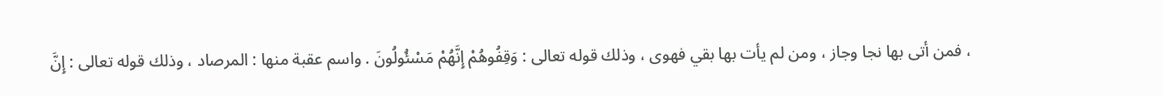، فمن أتى بها نجا وجاز ، ومن لم يأت بها بقي فهوى ، وذلك قوله تعالى : وَقِفُوهُمْ إِنَّهُمْ مَسْئُولُونَ . واسم عقبة منها : المرصاد ، وذلك قوله تعالى : إِنَّ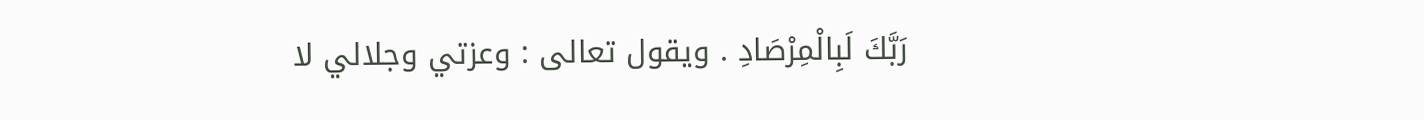رَبَّكَ لَبِالْمِرْصَادِ . ويقول تعالى : وعزتي وجلالي لا